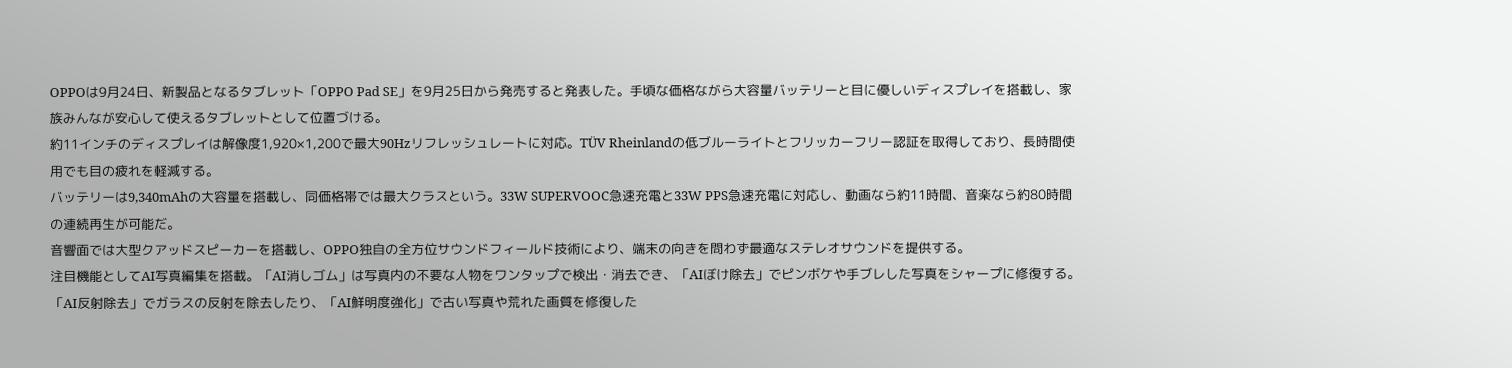OPPOは9月24日、新製品となるタブレット「OPPO Pad SE」を9月25日から発売すると発表した。手頃な価格ながら大容量バッテリーと目に優しいディスプレイを搭載し、家族みんなが安心して使えるタブレットとして位置づける。
約11インチのディスプレイは解像度1,920×1,200で最大90Hzリフレッシュレートに対応。TÜV Rheinlandの低ブルーライトとフリッカーフリー認証を取得しており、長時間使用でも目の疲れを軽減する。
バッテリーは9,340mAhの大容量を搭載し、同価格帯では最大クラスという。33W SUPERVOOC急速充電と33W PPS急速充電に対応し、動画なら約11時間、音楽なら約80時間の連続再生が可能だ。
音響面では大型クアッドスピーカーを搭載し、OPPO独自の全方位サウンドフィールド技術により、端末の向きを問わず最適なステレオサウンドを提供する。
注目機能としてAI写真編集を搭載。「AI消しゴム」は写真内の不要な人物をワンタップで検出・消去でき、「AIぼけ除去」でピンボケや手ブレした写真をシャープに修復する。「AI反射除去」でガラスの反射を除去したり、「AI鮮明度強化」で古い写真や荒れた画質を修復した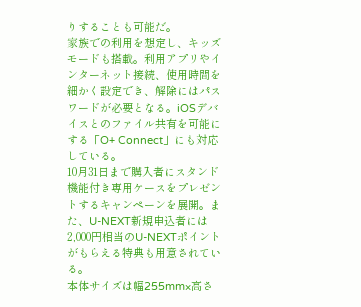りすることも可能だ。
家族での利用を想定し、キッズモードも搭載。利用アプリやインターネット接続、使用時間を細かく設定でき、解除にはパスワードが必要となる。iOSデバイスとのファイル共有を可能にする「O+ Connect」にも対応している。
10月31日まで購入者にスタンド機能付き専用ケースをプレゼントするキャンペーンを展開。また、U-NEXT新規申込者には2,000円相当のU-NEXTポイントがもらえる特典も用意されている。
本体サイズは幅255mm×高さ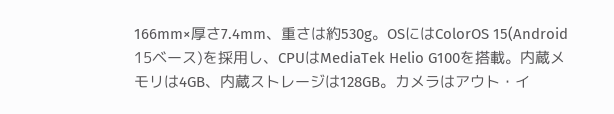166mm×厚さ7.4mm、重さは約530g。OSにはColorOS 15(Android 15ベース)を採用し、CPUはMediaTek Helio G100を搭載。内蔵メモリは4GB、内蔵ストレージは128GB。カメラはアウト・イ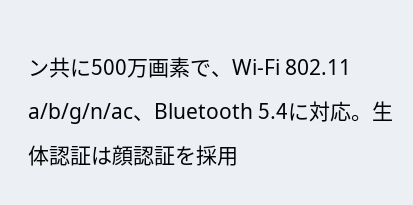ン共に500万画素で、Wi-Fi 802.11 a/b/g/n/ac、Bluetooth 5.4に対応。生体認証は顔認証を採用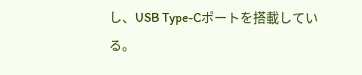し、USB Type-Cポートを搭載している。